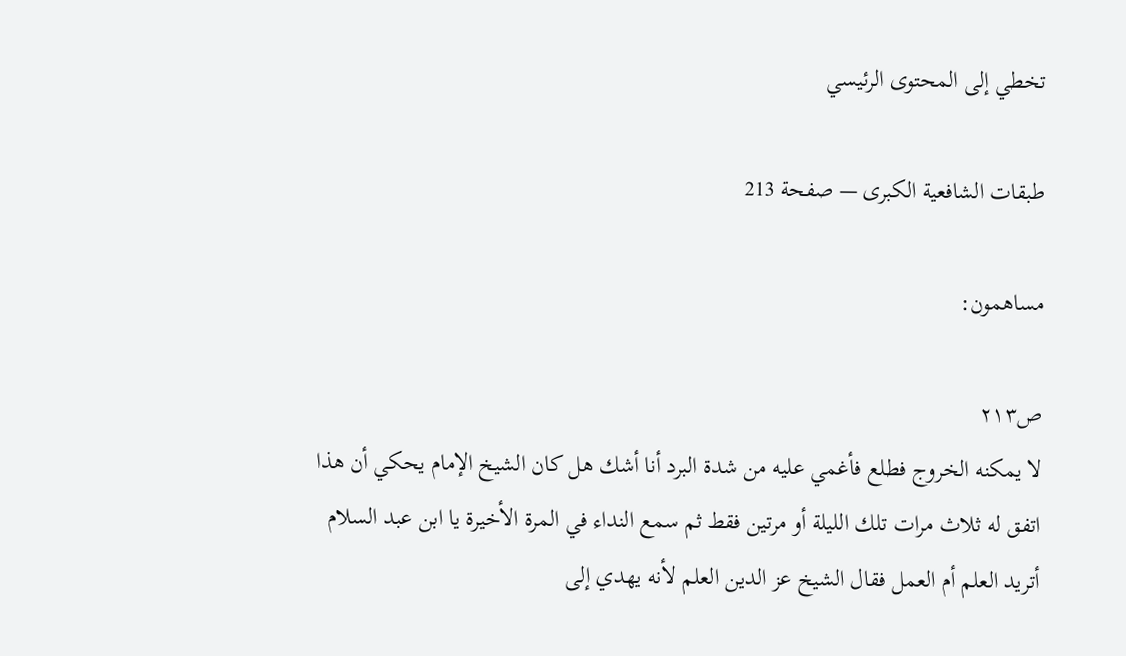تخطي إلى المحتوى الرئيسي

طبقات الشافعية الكبرى — صفحة 213

مساهمون:

ص٢١٣
لا يمكنه الخروج فطلع فأغمي عليه من شدة البرد أنا أشك هل كان الشيخ الإمام يحكي أن هذا اتفق له ثلاث مرات تلك الليلة أو مرتين فقط ثم سمع النداء في المرة الأخيرة يا ابن عبد السلام أتريد العلم أم العمل فقال الشيخ عز الدين العلم لأنه يهدي إلى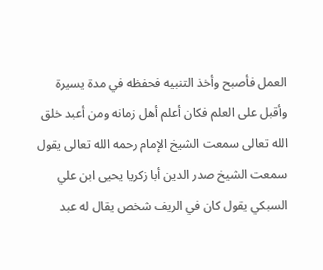العمل فأصبح وأخذ التنبيه فحفظه في مدة يسيرة وأقبل على العلم فكان أعلم أهل زمانه ومن أعبد خلق الله تعالى سمعت الشيخ الإمام رحمه الله تعالى يقول سمعت الشيخ صدر الدين أبا زكريا يحيى ابن علي السبكي يقول كان في الريف شخص يقال له عبد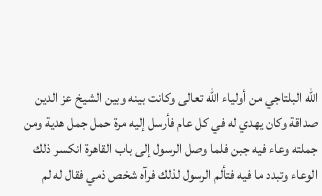الله البلتاجي من أولياء الله تعالى وكانت بينه وبين الشيخ عز الدين صداقة وكان يهدي له في كل عام فأرسل إليه مرة حمل جمل هدية ومن جملته وعاء فيه جبن فلما وصل الرسول إلى باب القاهرة انكسر ذلك الوعاء وتبدد ما فيه فتألم الرسول لذلك فرآه شخص ذمي فقال له لم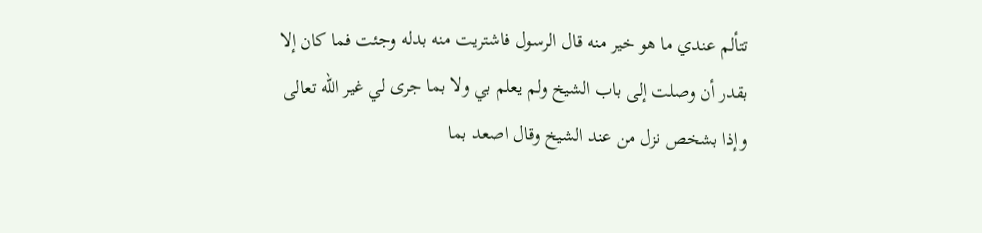تتألم عندي ما هو خير منه قال الرسول فاشتريت منه بدله وجئت فما كان إلا بقدر أن وصلت إلى باب الشيخ ولم يعلم بي ولا بما جرى لي غير الله تعالى وإذا بشخص نزل من عند الشيخ وقال اصعد بما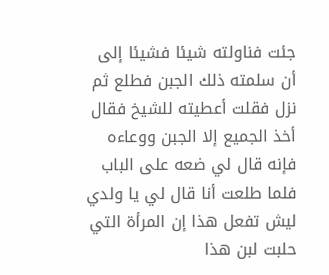جئت فناولته شيئا فشيئا إلى أن سلمته ذلك الجبن فطلع ثم نزل فقلت أعطيته للشيخ فقال أخذ الجميع إلا الجبن ووعاءه فإنه قال لي ضعه على الباب فلما طلعت أنا قال لي يا ولدي ليش تفعل هذا إن المرأة التي حلبت لبن هذا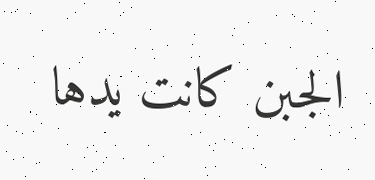الجبن كانت يدها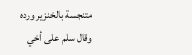متنجسة بالخنزير ورده وقال سلم على أخي